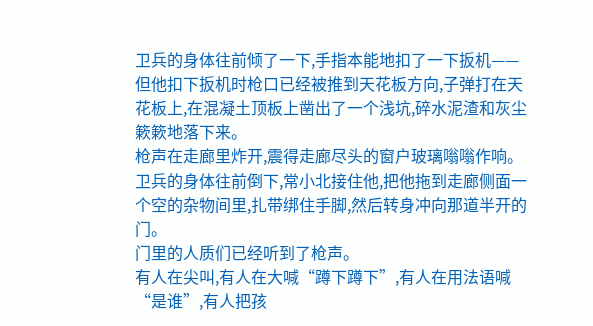卫兵的身体往前倾了一下,手指本能地扣了一下扳机——但他扣下扳机时枪口已经被推到天花板方向,子弹打在天花板上,在混凝土顶板上凿出了一个浅坑,碎水泥渣和灰尘簌簌地落下来。
枪声在走廊里炸开,震得走廊尽头的窗户玻璃嗡嗡作响。
卫兵的身体往前倒下,常小北接住他,把他拖到走廊侧面一个空的杂物间里,扎带绑住手脚,然后转身冲向那道半开的门。
门里的人质们已经听到了枪声。
有人在尖叫,有人在大喊“蹲下蹲下”,有人在用法语喊“是谁”,有人把孩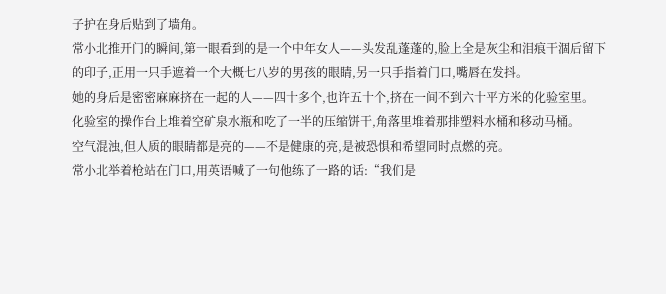子护在身后贴到了墙角。
常小北推开门的瞬间,第一眼看到的是一个中年女人——头发乱蓬蓬的,脸上全是灰尘和泪痕干涸后留下的印子,正用一只手遮着一个大概七八岁的男孩的眼睛,另一只手指着门口,嘴唇在发抖。
她的身后是密密麻麻挤在一起的人——四十多个,也许五十个,挤在一间不到六十平方米的化验室里。
化验室的操作台上堆着空矿泉水瓶和吃了一半的压缩饼干,角落里堆着那排塑料水桶和移动马桶。
空气混浊,但人质的眼睛都是亮的——不是健康的亮,是被恐惧和希望同时点燃的亮。
常小北举着枪站在门口,用英语喊了一句他练了一路的话:“我们是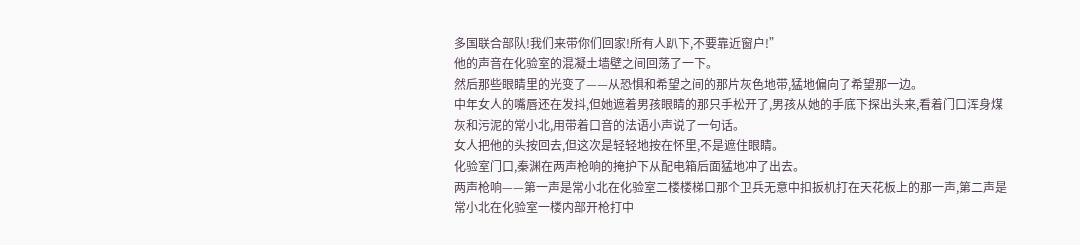多国联合部队!我们来带你们回家!所有人趴下,不要靠近窗户!”
他的声音在化验室的混凝土墙壁之间回荡了一下。
然后那些眼睛里的光变了——从恐惧和希望之间的那片灰色地带,猛地偏向了希望那一边。
中年女人的嘴唇还在发抖,但她遮着男孩眼睛的那只手松开了,男孩从她的手底下探出头来,看着门口浑身煤灰和污泥的常小北,用带着口音的法语小声说了一句话。
女人把他的头按回去,但这次是轻轻地按在怀里,不是遮住眼睛。
化验室门口,秦渊在两声枪响的掩护下从配电箱后面猛地冲了出去。
两声枪响——第一声是常小北在化验室二楼楼梯口那个卫兵无意中扣扳机打在天花板上的那一声,第二声是常小北在化验室一楼内部开枪打中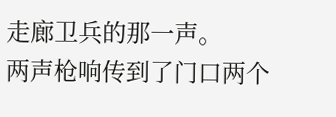走廊卫兵的那一声。
两声枪响传到了门口两个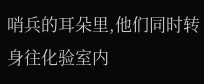哨兵的耳朵里,他们同时转身往化验室内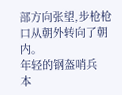部方向张望,步枪枪口从朝外转向了朝内。
年轻的钢盔哨兵
本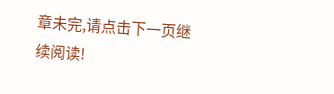章未完,请点击下一页继续阅读!